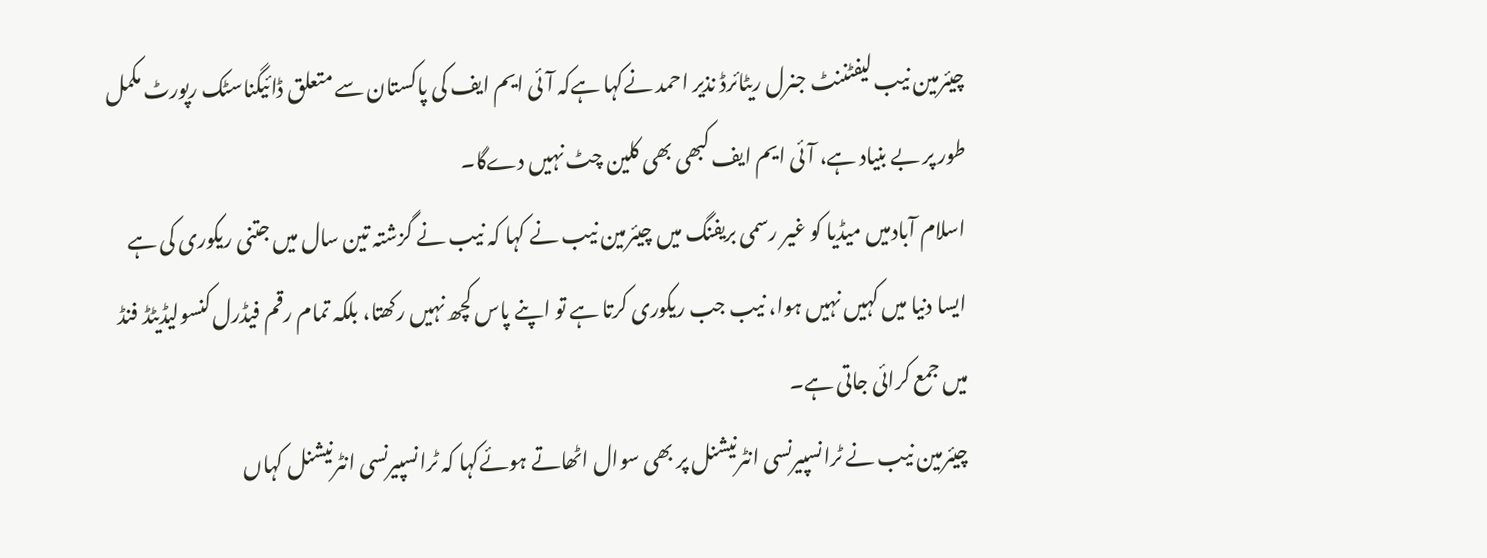چیئرمین نیب لیفٹننٹ جنرل ریٹائرڈ نذیر احمد نےکہا ہےکہ آئی ایم ایف کی پاکستان سے متعلق ڈائیگناسٹک رپورٹ مکمل طور پر بے بنیاد ہے، آئی ایم ایف کبھی بھی کلین چٹ نہیں دےگا۔
اسلام آبادمیں میڈیا کو غیر رسمی بریفنگ میں چیئرمین نیب نے کہا کہ نیب نے گزشتہ تین سال میں جتنی ریکوری کی ہے ایسا دنیا میں کہیں نہیں ہوا، نیب جب ریکوری کرتا ہے تو اپنے پاس کچھ نہیں رکھتا، بلکہ تمام رقم فیڈرل کنسولیڈیٹڈ فنڈ میں جمع کرائی جاتی ہے۔
چیئرمین نیب نے ٹرانسپیرنسی انٹرنیشنل پر بھی سوال اٹھاتے ہوئےکہا کہ ٹرانسپیرنسی انٹرنیشنل کہاں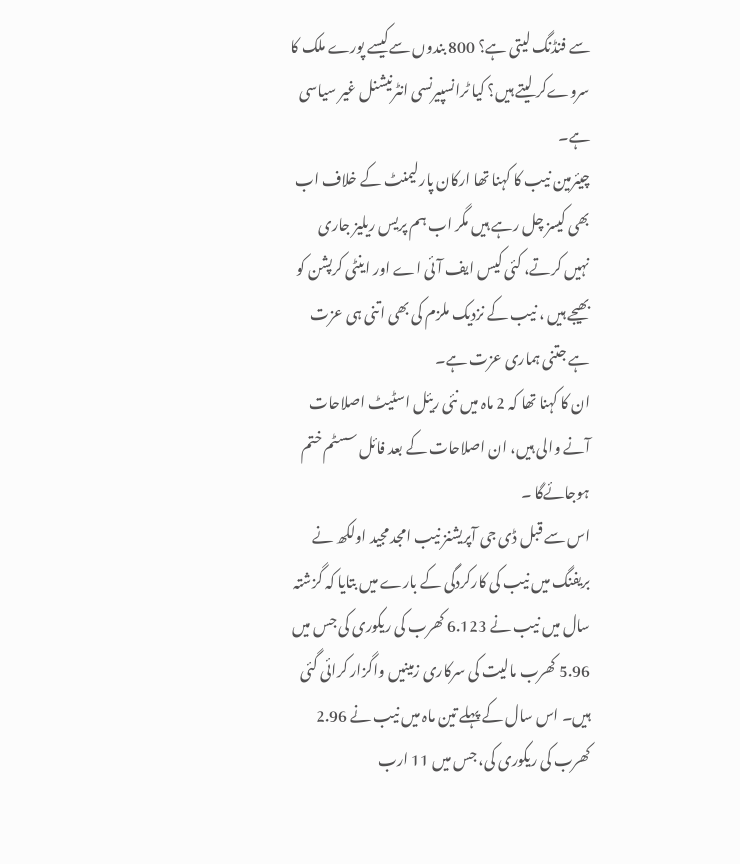سے فنڈنگ لیتی ہے؟ 800 بندوں سےکیسے پورے ملک کا سروےکر لیتے ہیں؟ کیا ٹرانسپیرنسی انٹرنیشنل غیر سیاسی ہے۔
چیئرمین نیب کا کہنا تھا ارکان پارلیمنٹ کے خلاف اب بھی کیسز چل رہے ہیں مگر اب ہم پریس ریلیز جاری نہیں کرتے، کئی کیس ایف آئی اے اور اینٹی کرپشن کو بھیجے ہیں ، نیب کے نزدیک ملزم کی بھی اتنی ہی عزت ہے جتنی ہماری عزت ہے۔
ان کا کہنا تھا کہ 2 ماہ میں نئی ریئل اسٹیٹ اصلاحات آنے والی ہیں، ان اصلاحات کے بعد فائل سسٹم ختم ہوجائےگا ۔
اس سے قبل ڈی جی آپریشنز نیب امجد مجید اولکھ نے بریفنگ میں نیب کی کارکردگی کے بارے میں بتایا کہ گزشتہ سال میں نیب نے 6.123 کھرب کی ریکوری کی جس میں 5.96 کھرب مالیت کی سرکاری زمینیں واگزار کرائی گئی ہیں۔ اس سال کے پہلے تین ماہ میں نیب نے 2.96 کھرب کی ریکوری کی، جس میں 11 ارب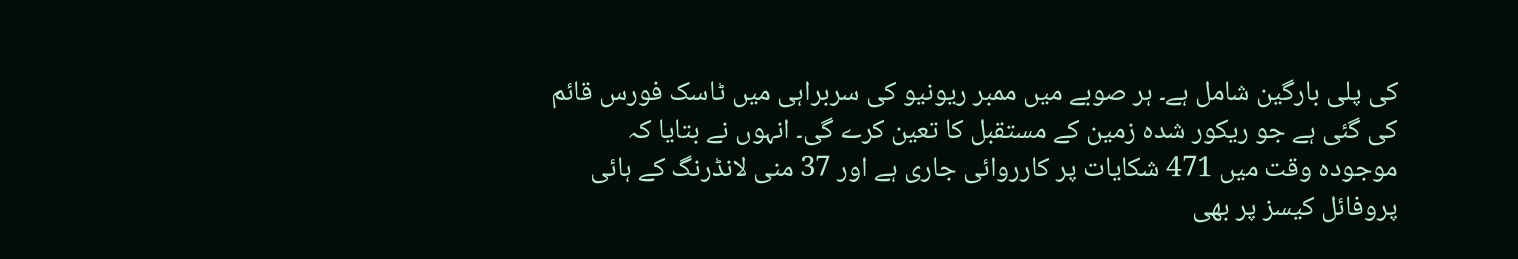کی پلی بارگین شامل ہے۔ ہر صوبے میں ممبر ریونیو کی سربراہی میں ٹاسک فورس قائم کی گئی ہے جو ریکور شدہ زمین کے مستقبل کا تعین کرے گی۔ انہوں نے بتایا کہ موجودہ وقت میں 471 شکایات پر کارروائی جاری ہے اور 37 منی لانڈرنگ کے ہائی پروفائل کیسز پر بھی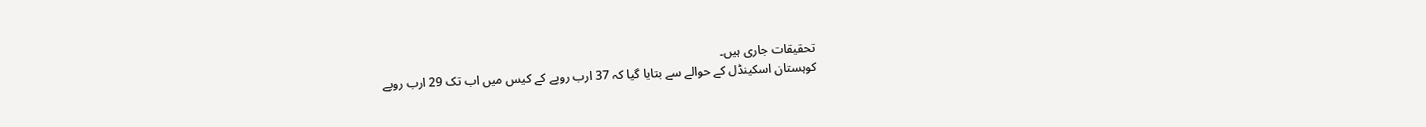تحقیقات جاری ہیں۔
کوہستان اسکینڈل کے حوالے سے بتایا گیا کہ 37 ارب روپے کے کیس میں اب تک 29 ارب روپے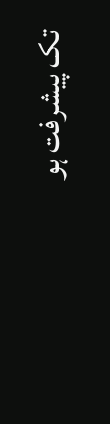تک پیشرفت ہو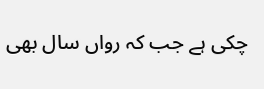چکی ہے جب کہ رواں سال بھی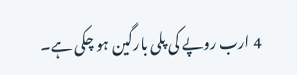4 ارب روپے کی پلی بارگین ہو چکی ہے۔